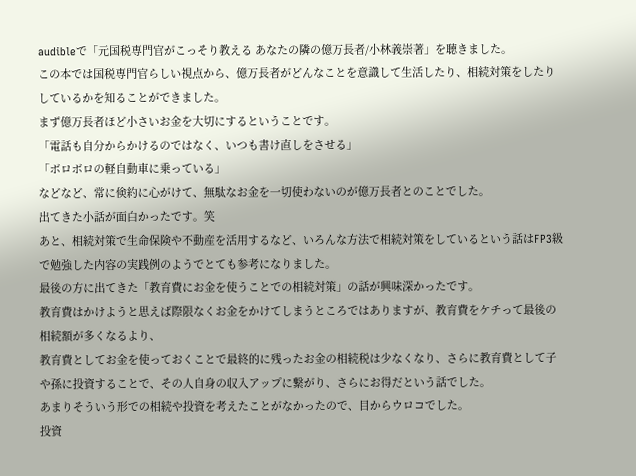audibleで「元国税専門官がこっそり教える あなたの隣の億万長者/小林義崇著」を聴きました。
この本では国税専門官らしい視点から、億万長者がどんなことを意識して生活したり、相続対策をしたりしているかを知ることができました。
まず億万長者ほど小さいお金を大切にするということです。
「電話も自分からかけるのではなく、いつも書け直しをさせる」
「ボロボロの軽自動車に乗っている」
などなど、常に倹約に心がけて、無駄なお金を一切使わないのが億万長者とのことでした。
出てきた小話が面白かったです。笑
あと、相続対策で生命保険や不動産を活用するなど、いろんな方法で相続対策をしているという話はFP3級で勉強した内容の実践例のようでとても参考になりました。
最後の方に出てきた「教育費にお金を使うことでの相続対策」の話が興味深かったです。
教育費はかけようと思えば際限なくお金をかけてしまうところではありますが、教育費をケチって最後の相続額が多くなるより、
教育費としてお金を使っておくことで最終的に残ったお金の相続税は少なくなり、さらに教育費として子や孫に投資することで、その人自身の収入アップに繋がり、さらにお得だという話でした。
あまりそういう形での相続や投資を考えたことがなかったので、目からウロコでした。
投資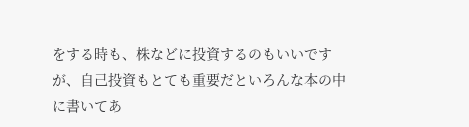をする時も、株などに投資するのもいいですが、自己投資もとても重要だといろんな本の中に書いてあ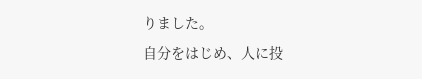りました。
自分をはじめ、人に投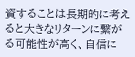資することは長期的に考えると大きなリターンに繋がる可能性が高く、自信に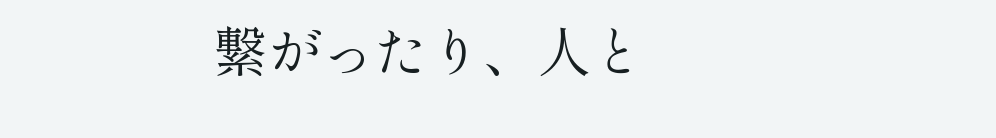繋がったり、人と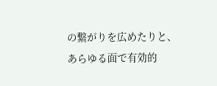の繋がりを広めたりと、あらゆる面で有効的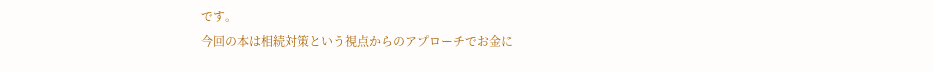です。
今回の本は相続対策という視点からのアプローチでお金に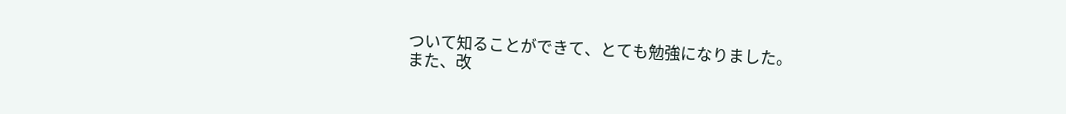ついて知ることができて、とても勉強になりました。
また、改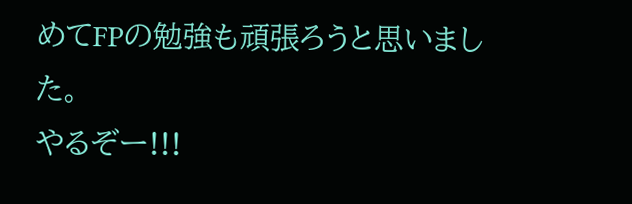めてFPの勉強も頑張ろうと思いました。
やるぞー!!!